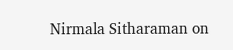Nirmala Sitharaman on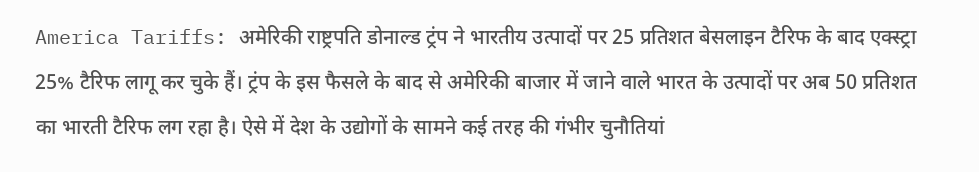America Tariffs: अमेरिकी राष्ट्रपति डोनाल्ड ट्रंप ने भारतीय उत्पादों पर 25 प्रतिशत बेसलाइन टैरिफ के बाद एक्स्ट्रा 25% टैरिफ लागू कर चुके हैं। ट्रंप के इस फैसले के बाद से अमेरिकी बाजार में जाने वाले भारत के उत्पादों पर अब 50 प्रतिशत का भारती टैरिफ लग रहा है। ऐसे में देश के उद्योगों के सामने कई तरह की गंभीर चुनौतियां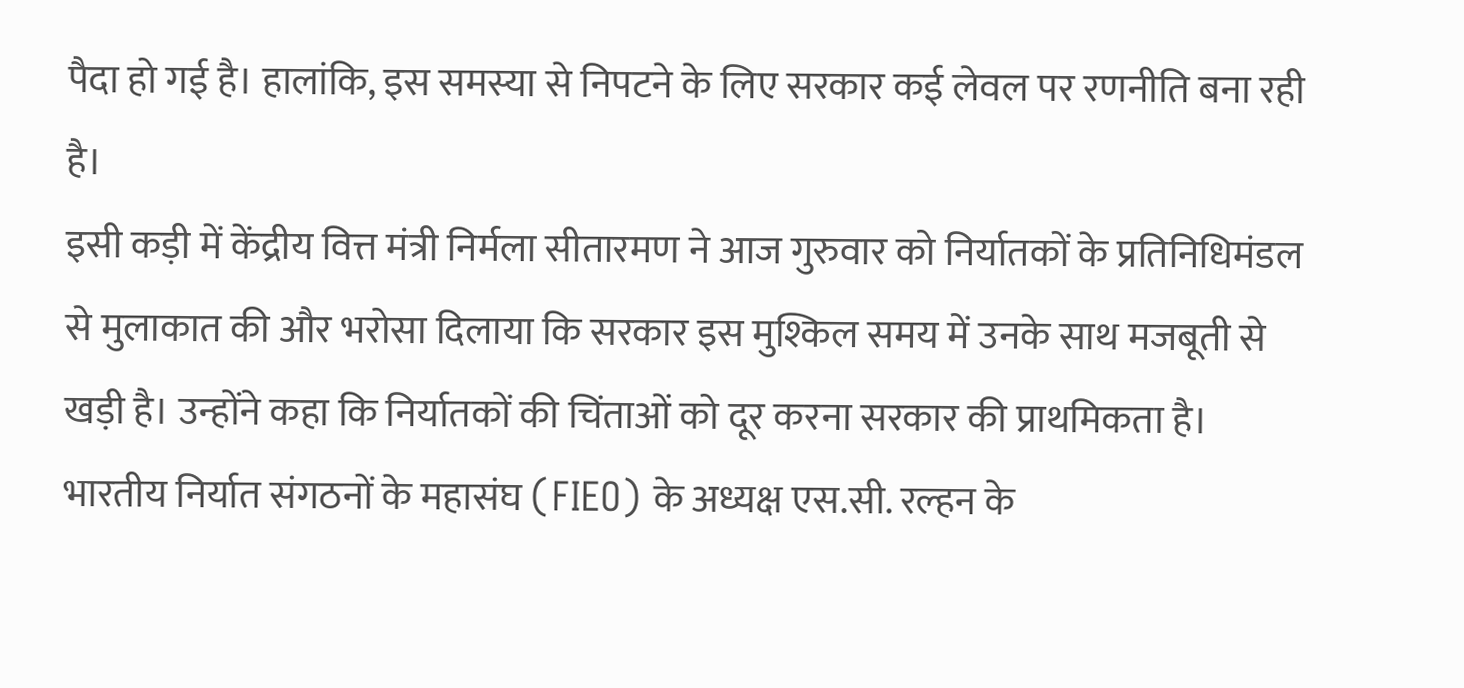पैदा हो गई है। हालांकि, इस समस्या से निपटने के लिए सरकार कई लेवल पर रणनीति बना रही है।
इसी कड़ी में केंद्रीय वित्त मंत्री निर्मला सीतारमण ने आज गुरुवार को निर्यातकों के प्रतिनिधिमंडल से मुलाकात की और भरोसा दिलाया कि सरकार इस मुश्किल समय में उनके साथ मजबूती से खड़ी है। उन्होंने कहा कि निर्यातकों की चिंताओं को दूर करना सरकार की प्राथमिकता है।
भारतीय निर्यात संगठनों के महासंघ (FIEO) के अध्यक्ष एस.सी. रल्हन के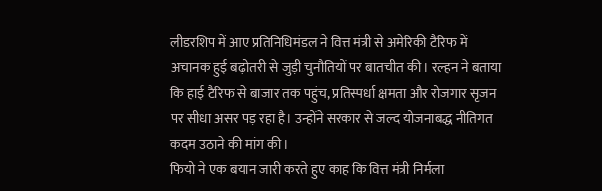लीडरशिप में आए प्रतिनिधिमंडल ने वित्त मंत्री से अमेरिकी टैरिफ में अचानक हुई बढ़ोतरी से जुड़ी चुनौतियों पर बातचीत की। रल्हन ने बताया कि हाई टैरिफ से बाजार तक पहुंच, प्रतिस्पर्धा क्षमता और रोजगार सृजन पर सीधा असर पड़ रहा है। उन्होंने सरकार से जल्द योजनाबद्ध नीतिगत कदम उठाने की मांग की।
फियो ने एक बयान जारी करते हुए काह कि वित्त मंत्री निर्मला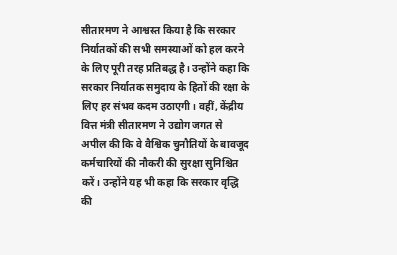सीतारमण ने आश्वस्त किया है कि सरकार निर्यातकों की सभी समस्याओं को हल करने के लिए पूरी तरह प्रतिबद्ध है। उन्होंने कहा कि सरकार निर्यातक समुदाय के हितों की रक्षा के लिए हर संभव कदम उठाएगी। वहीं, केंद्रीय वित्त मंत्री सीतारमण ने उद्योग जगत से अपील की कि वे वैश्विक चुनौतियों के बावजूद कर्मचारियों की नौकरी की सुरक्षा सुनिश्चित करें। उन्होंने यह भी कहा कि सरकार वृद्धि की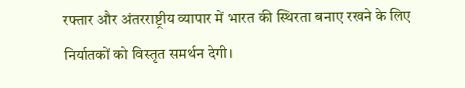रफ्तार और अंतरराष्ट्रीय व्यापार में भारत की स्थिरता बनाए रखने के लिए निर्यातकों को विस्तृत समर्थन देगी।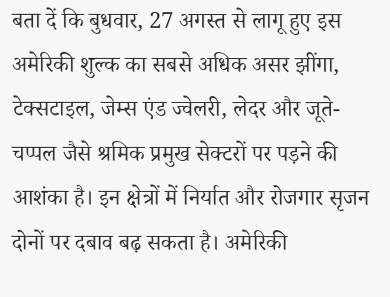बता दें कि बुधवार, 27 अगस्त से लागू हुए इस अमेरिकी शुल्क का सबसे अधिक असर झींगा, टेक्सटाइल, जेम्स एंड ज्वेलरी, लेदर और जूते-चप्पल जैसे श्रमिक प्रमुख सेक्टरों पर पड़ने की आशंका है। इन क्षेत्रों में निर्यात और रोजगार सृजन दोनों पर दबाव बढ़ सकता है। अमेरिकी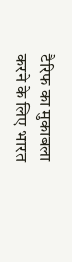टैरिफ का मुकाबला करने के लिए भारत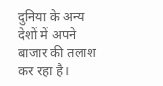दुनिया के अन्य देशों में अपने बाजार की तलाश कर रहा है।